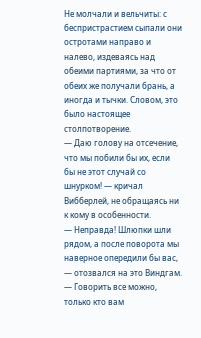Не молчали и вельчиты: с беспристрастием сыпали они остротами направо и налево, издеваясь над обеими партиями, за что от обеих же получали брань, а иногда и тычки. Словом, это было настоящее столпотворение.
— Даю голову на отсечение, что мы побили бы их, если бы не этот случай со шнурком! — кричал Вибберлей, не обращаясь ни к кому в особенности.
— Неправда! Шлюпки шли рядом, а после поворота мы наверное опередили бы вас, — отозвался на это Виндгам.
— Говорить все можно, только кто вам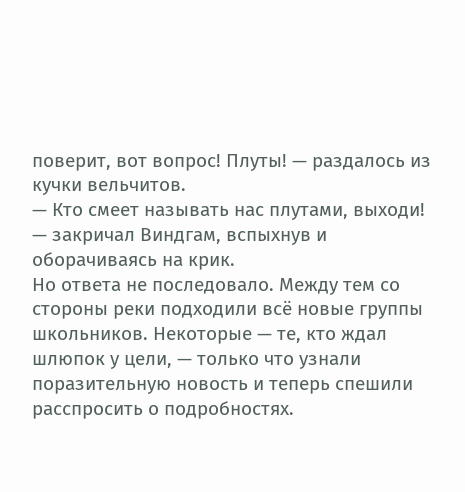поверит, вот вопрос! Плуты! — раздалось из кучки вельчитов.
— Кто смеет называть нас плутами, выходи! — закричал Виндгам, вспыхнув и оборачиваясь на крик.
Но ответа не последовало. Между тем со стороны реки подходили всё новые группы школьников. Некоторые — те, кто ждал шлюпок у цели, — только что узнали поразительную новость и теперь спешили расспросить о подробностях.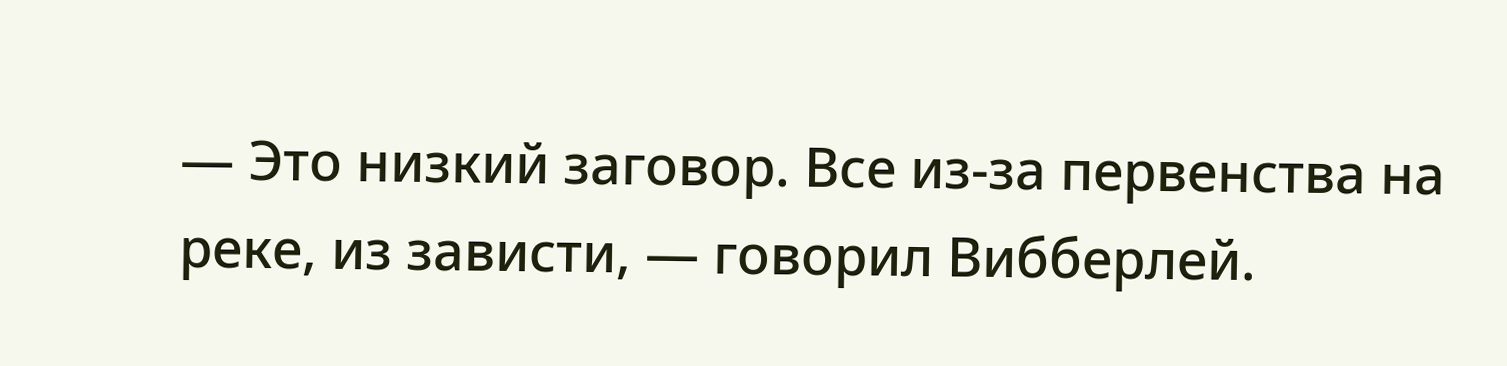— Это низкий заговор. Все из-за первенства на реке, из зависти, — говорил Вибберлей.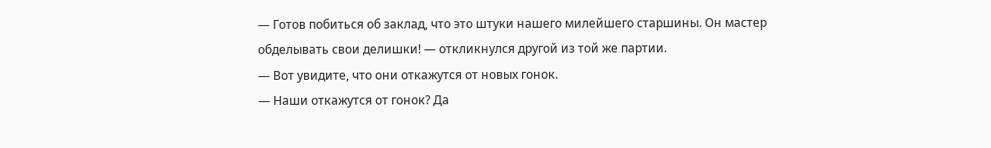— Готов побиться об заклад, что это штуки нашего милейшего старшины. Он мастер обделывать свои делишки! — откликнулся другой из той же партии.
— Вот увидите, что они откажутся от новых гонок.
— Наши откажутся от гонок? Да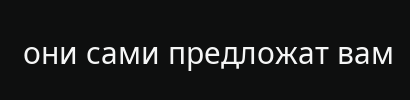они сами предложат вам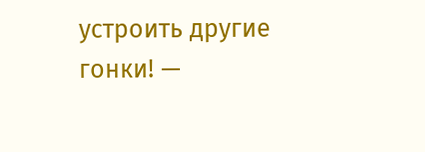устроить другие гонки! —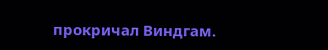прокричал Виндгам.